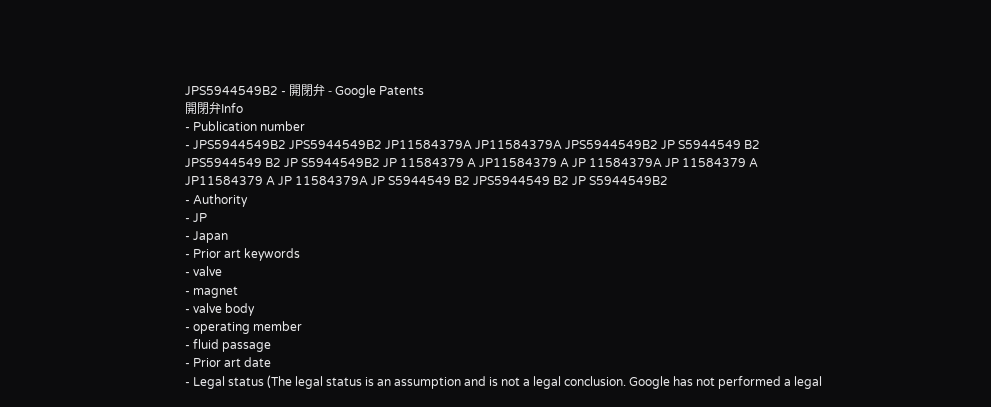JPS5944549B2 - 開閉弁 - Google Patents
開閉弁Info
- Publication number
- JPS5944549B2 JPS5944549B2 JP11584379A JP11584379A JPS5944549B2 JP S5944549 B2 JPS5944549 B2 JP S5944549B2 JP 11584379 A JP11584379 A JP 11584379A JP 11584379 A JP11584379 A JP 11584379A JP S5944549 B2 JPS5944549 B2 JP S5944549B2
- Authority
- JP
- Japan
- Prior art keywords
- valve
- magnet
- valve body
- operating member
- fluid passage
- Prior art date
- Legal status (The legal status is an assumption and is not a legal conclusion. Google has not performed a legal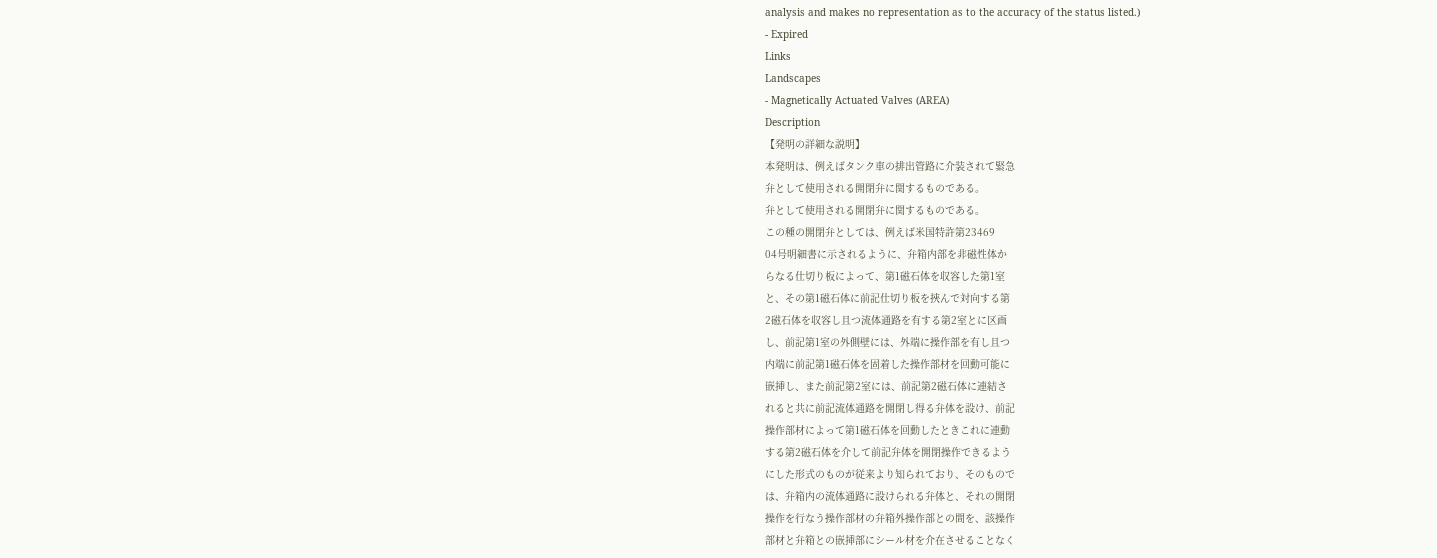analysis and makes no representation as to the accuracy of the status listed.)
- Expired
Links
Landscapes
- Magnetically Actuated Valves (AREA)
Description
【発明の詳細な説明】
本発明は、例えばタンク車の排出管路に介装されて緊急
弁として使用される開閉弁に関するものである。
弁として使用される開閉弁に関するものである。
この種の開閉弁としては、例えば米国特許第23469
04号明細書に示されるように、弁箱内部を非磁性体か
らなる仕切り板によって、第1磁石体を収容した第1室
と、その第1磁石体に前記仕切り板を挾んで対向する第
2磁石体を収容し且つ流体通路を有する第2室とに区画
し、前記第1室の外側壁には、外端に操作部を有し且つ
内端に前記第1磁石体を固着した操作部材を回動可能に
嵌挿し、また前記第2室には、前記第2磁石体に連結さ
れると共に前記流体通路を開閉し得る弁体を設け、前記
操作部材によって第1磁石体を回動したときこれに連動
する第2磁石体を介して前記弁体を開閉操作できるよう
にした形式のものが従来より知られており、そのもので
は、弁箱内の流体通路に設けられる弁体と、それの開閉
操作を行なう操作部材の弁箱外操作部との間を、該操作
部材と弁箱との嵌挿部にシール材を介在させることなく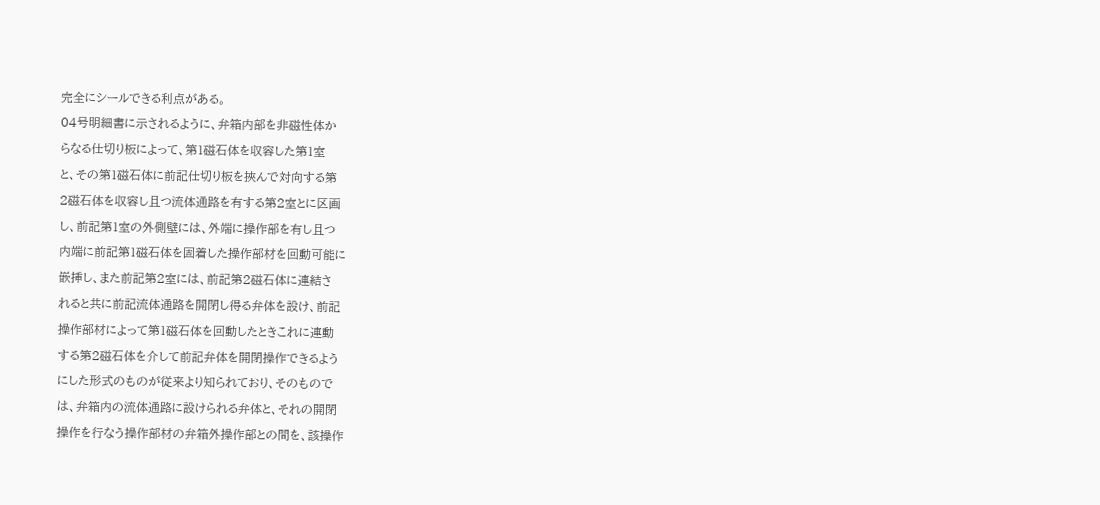完全にシールできる利点がある。
04号明細書に示されるように、弁箱内部を非磁性体か
らなる仕切り板によって、第1磁石体を収容した第1室
と、その第1磁石体に前記仕切り板を挾んで対向する第
2磁石体を収容し且つ流体通路を有する第2室とに区画
し、前記第1室の外側壁には、外端に操作部を有し且つ
内端に前記第1磁石体を固着した操作部材を回動可能に
嵌挿し、また前記第2室には、前記第2磁石体に連結さ
れると共に前記流体通路を開閉し得る弁体を設け、前記
操作部材によって第1磁石体を回動したときこれに連動
する第2磁石体を介して前記弁体を開閉操作できるよう
にした形式のものが従来より知られており、そのもので
は、弁箱内の流体通路に設けられる弁体と、それの開閉
操作を行なう操作部材の弁箱外操作部との間を、該操作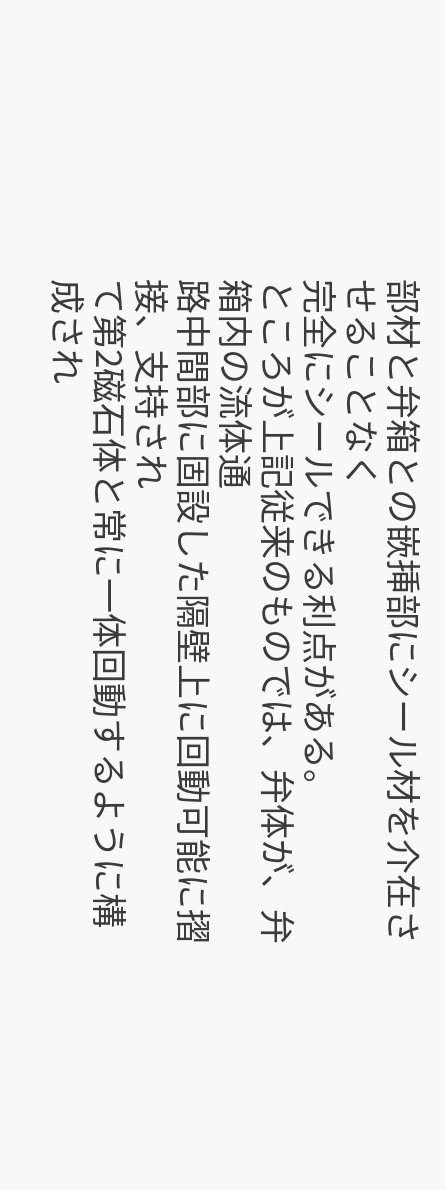部材と弁箱との嵌挿部にシール材を介在させることなく
完全にシールできる利点がある。
ところが上記従来のものでは、弁体が、弁箱内の流体通
路中間部に固設した隔壁上に回動可能に摺接、支持され
て第2磁石体と常に一体回動するように構成され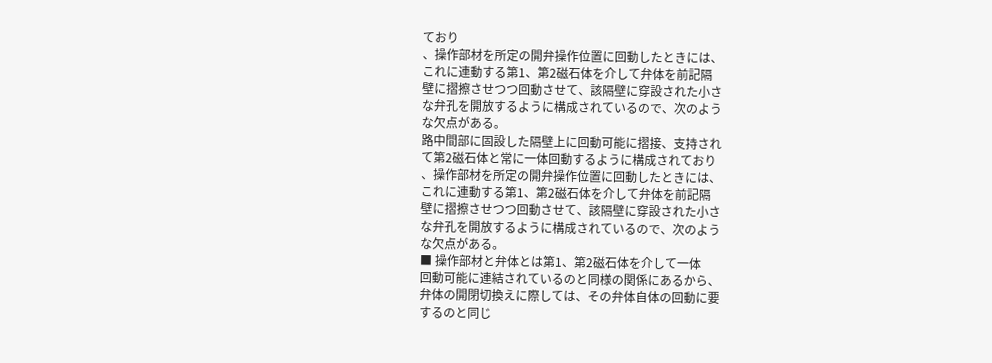ており
、操作部材を所定の開弁操作位置に回動したときには、
これに連動する第1、第2磁石体を介して弁体を前記隔
壁に摺擦させつつ回動させて、該隔壁に穿設された小さ
な弁孔を開放するように構成されているので、次のよう
な欠点がある。
路中間部に固設した隔壁上に回動可能に摺接、支持され
て第2磁石体と常に一体回動するように構成されており
、操作部材を所定の開弁操作位置に回動したときには、
これに連動する第1、第2磁石体を介して弁体を前記隔
壁に摺擦させつつ回動させて、該隔壁に穿設された小さ
な弁孔を開放するように構成されているので、次のよう
な欠点がある。
■ 操作部材と弁体とは第1、第2磁石体を介して一体
回動可能に連結されているのと同様の関係にあるから、
弁体の開閉切換えに際しては、その弁体自体の回動に要
するのと同じ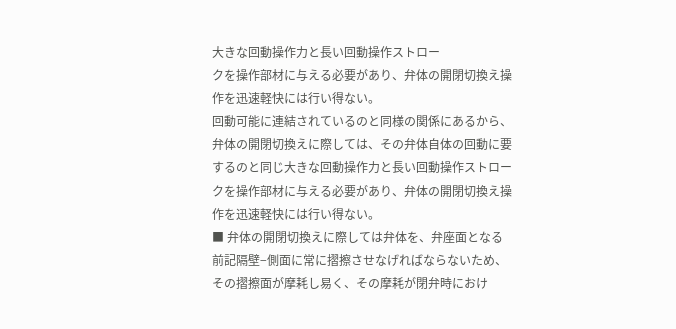大きな回動操作力と長い回動操作ストロー
クを操作部材に与える必要があり、弁体の開閉切換え操
作を迅速軽快には行い得ない。
回動可能に連結されているのと同様の関係にあるから、
弁体の開閉切換えに際しては、その弁体自体の回動に要
するのと同じ大きな回動操作力と長い回動操作ストロー
クを操作部材に与える必要があり、弁体の開閉切換え操
作を迅速軽快には行い得ない。
■ 弁体の開閉切換えに際しては弁体を、弁座面となる
前記隔壁−側面に常に摺擦させなげればならないため、
その摺擦面が摩耗し易く、その摩耗が閉弁時におけ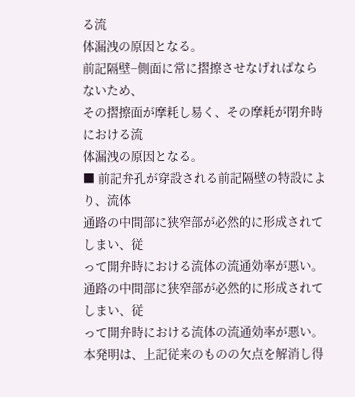る流
体漏洩の原因となる。
前記隔壁−側面に常に摺擦させなげればならないため、
その摺擦面が摩耗し易く、その摩耗が閉弁時における流
体漏洩の原因となる。
■ 前記弁孔が穿設される前記隔壁の特設により、流体
通路の中間部に狭窄部が必然的に形成されてしまい、従
って開弁時における流体の流通効率が悪い。
通路の中間部に狭窄部が必然的に形成されてしまい、従
って開弁時における流体の流通効率が悪い。
本発明は、上記従来のものの欠点を解消し得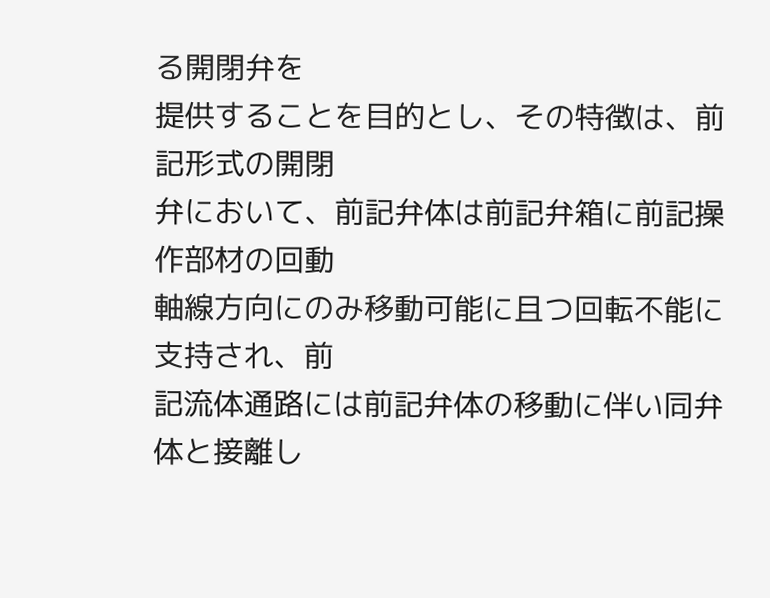る開閉弁を
提供することを目的とし、その特徴は、前記形式の開閉
弁において、前記弁体は前記弁箱に前記操作部材の回動
軸線方向にのみ移動可能に且つ回転不能に支持され、前
記流体通路には前記弁体の移動に伴い同弁体と接離し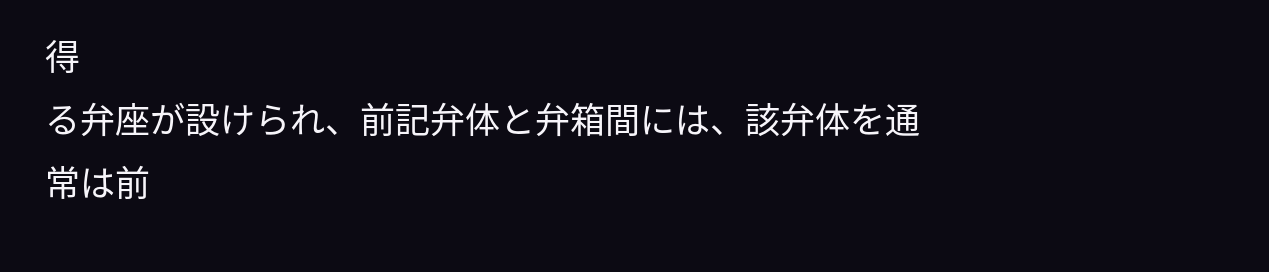得
る弁座が設けられ、前記弁体と弁箱間には、該弁体を通
常は前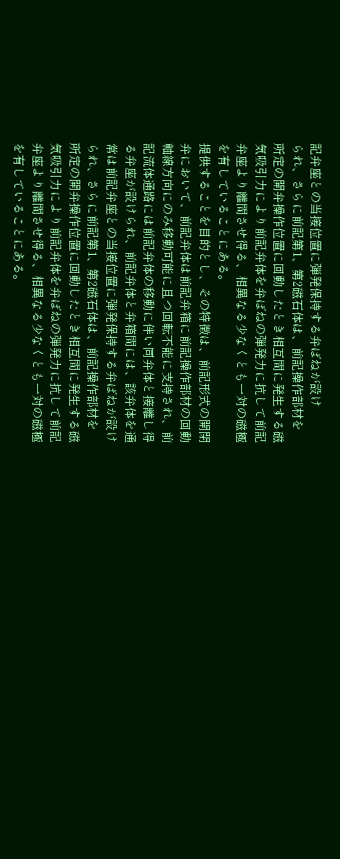記弁座との当接位置に弾発保持する弁ばねが設け
られ、さらに前記第1、第2磁石体は、前記操作部材を
所定の開弁操作位置に回動したとき相互間に発生する磁
気吸引力により前記弁体を弁ばねの弾発力に抗して前記
弁座より離間させ得る、相異なる少なくとも一対の磁極
を有していることにある。
提供することを目的とし、その特徴は、前記形式の開閉
弁において、前記弁体は前記弁箱に前記操作部材の回動
軸線方向にのみ移動可能に且つ回転不能に支持され、前
記流体通路には前記弁体の移動に伴い同弁体と接離し得
る弁座が設けられ、前記弁体と弁箱間には、該弁体を通
常は前記弁座との当接位置に弾発保持する弁ばねが設け
られ、さらに前記第1、第2磁石体は、前記操作部材を
所定の開弁操作位置に回動したとき相互間に発生する磁
気吸引力により前記弁体を弁ばねの弾発力に抗して前記
弁座より離間させ得る、相異なる少なくとも一対の磁極
を有していることにある。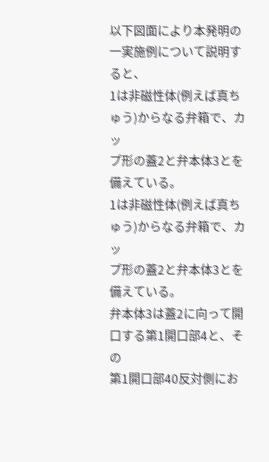以下図面により本発明の一実施例について説明すると、
1は非磁性体(例えば真ちゅう)からなる弁箱で、カッ
プ形の蓋2と弁本体3とを備えている。
1は非磁性体(例えば真ちゅう)からなる弁箱で、カッ
プ形の蓋2と弁本体3とを備えている。
弁本体3は蓋2に向って開口する第1開口部4と、その
第1開口部40反対側にお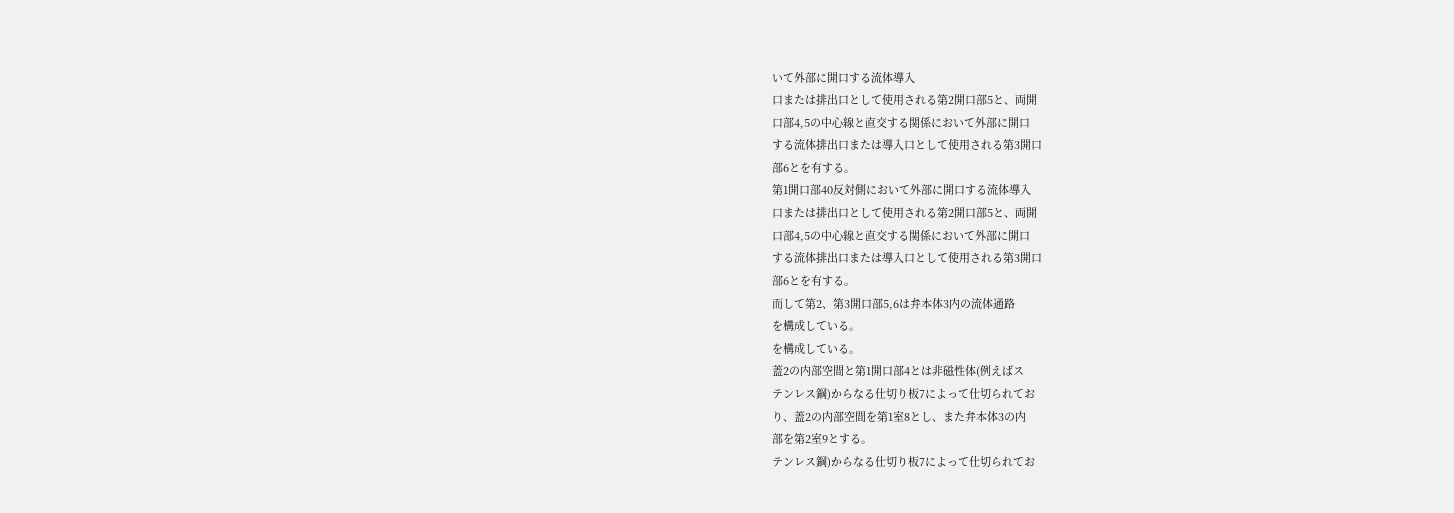いて外部に開口する流体導入
口または排出口として使用される第2開口部5と、両開
口部4,5の中心線と直交する関係において外部に開口
する流体排出口または導入口として使用される第3開口
部6とを有する。
第1開口部40反対側において外部に開口する流体導入
口または排出口として使用される第2開口部5と、両開
口部4,5の中心線と直交する関係において外部に開口
する流体排出口または導入口として使用される第3開口
部6とを有する。
而して第2、第3開口部5,6は弁本体3内の流体通路
を構成している。
を構成している。
蓋2の内部空間と第1開口部4とは非磁性体(例えばス
テンレス鋼)からなる仕切り板7によって仕切られてお
り、蓋2の内部空間を第1室8とし、また弁本体3の内
部を第2室9とする。
テンレス鋼)からなる仕切り板7によって仕切られてお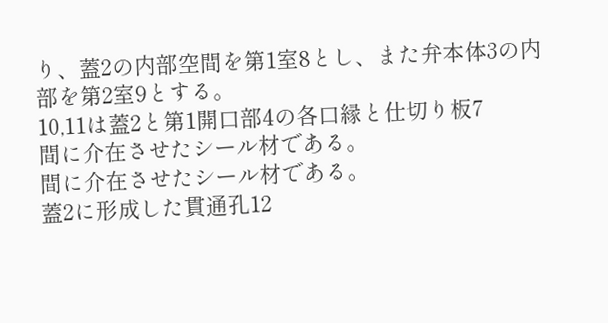り、蓋2の内部空間を第1室8とし、また弁本体3の内
部を第2室9とする。
10,11は蓋2と第1開口部4の各口縁と仕切り板7
間に介在させたシール材である。
間に介在させたシール材である。
蓋2に形成した貫通孔12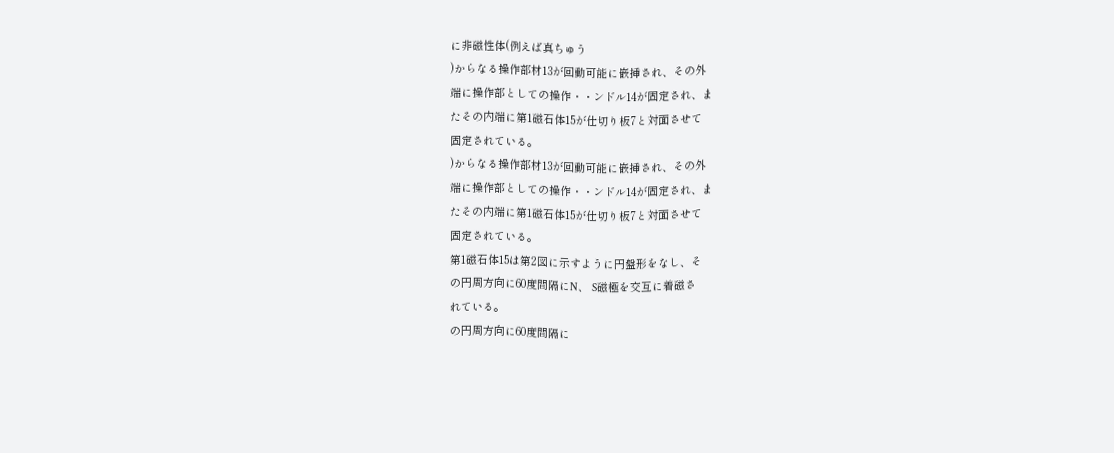に非磁性体(例えば真ちゅう
)からなる操作部材13が回動可能に嵌挿され、その外
端に操作部としての操作・・ンドル14が固定され、ま
たその内端に第1磁石体15が仕切り板7と対面させて
固定されている。
)からなる操作部材13が回動可能に嵌挿され、その外
端に操作部としての操作・・ンドル14が固定され、ま
たその内端に第1磁石体15が仕切り板7と対面させて
固定されている。
第1磁石体15は第2図に示すように円盤形をなし、そ
の円周方向に60度間隔にN、 S磁極を交互に着磁さ
れている。
の円周方向に60度間隔に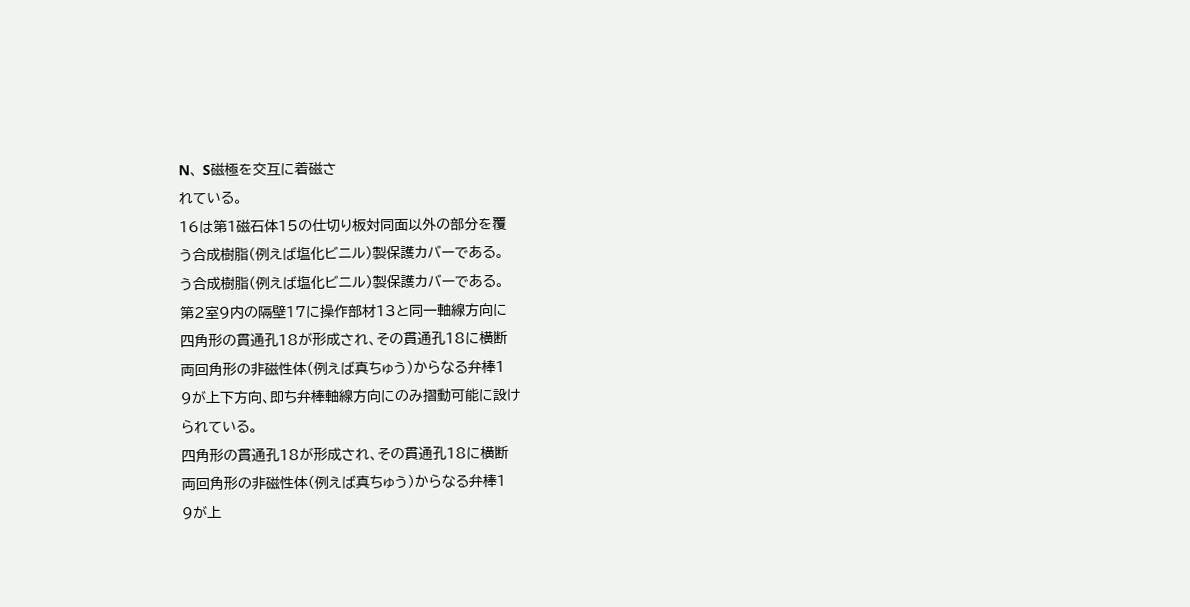N、 S磁極を交互に着磁さ
れている。
16は第1磁石体15の仕切り板対同面以外の部分を覆
う合成樹脂(例えば塩化ビニル)製保護カバーである。
う合成樹脂(例えば塩化ビニル)製保護カバーである。
第2室9内の隔壁17に操作部材13と同一軸線方向に
四角形の貫通孔18が形成され、その貫通孔18に横断
両回角形の非磁性体(例えば真ちゅう)からなる弁棒1
9が上下方向、即ち弁棒軸線方向にのみ摺動可能に設け
られている。
四角形の貫通孔18が形成され、その貫通孔18に横断
両回角形の非磁性体(例えば真ちゅう)からなる弁棒1
9が上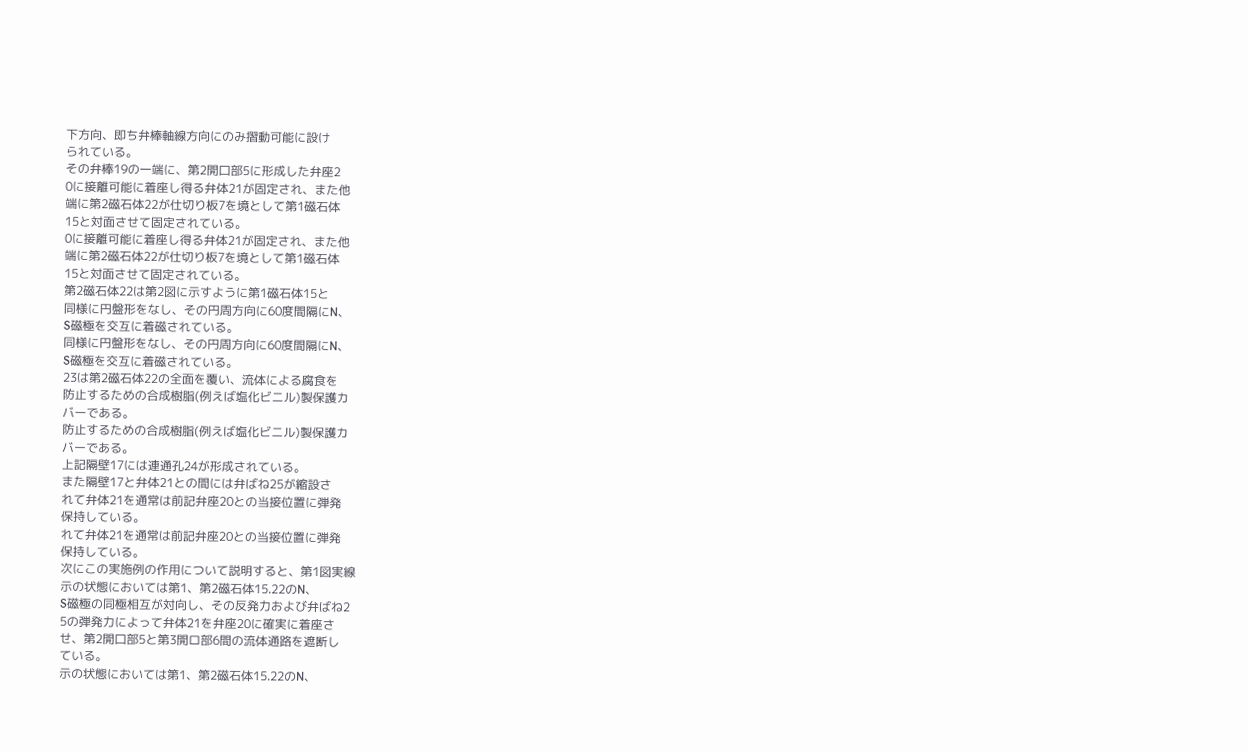下方向、即ち弁棒軸線方向にのみ摺動可能に設け
られている。
その弁棒19の一端に、第2開口部5に形成した弁座2
0に接離可能に着座し得る弁体21が固定され、また他
端に第2磁石体22が仕切り板7を境として第1磁石体
15と対面させて固定されている。
0に接離可能に着座し得る弁体21が固定され、また他
端に第2磁石体22が仕切り板7を境として第1磁石体
15と対面させて固定されている。
第2磁石体22は第2図に示すように第1磁石体15と
同様に円盤形をなし、その円周方向に60度間隔にN、
S磁極を交互に着磁されている。
同様に円盤形をなし、その円周方向に60度間隔にN、
S磁極を交互に着磁されている。
23は第2磁石体22の全面を覆い、流体による腐食を
防止するための合成樹脂(例えば塩化ビニル)製保護カ
バーである。
防止するための合成樹脂(例えば塩化ビニル)製保護カ
バーである。
上記隔壁17には連通孔24が形成されている。
また隔壁17と弁体21との間には弁ばね25が縮設さ
れて弁体21を通常は前記弁座20との当接位置に弾発
保持している。
れて弁体21を通常は前記弁座20との当接位置に弾発
保持している。
次にこの実施例の作用について説明すると、第1図実線
示の状態においては第1、第2磁石体15.22のN、
S磁極の同極相互が対向し、その反発力および弁ばね2
5の弾発力によって弁体21を弁座20に確実に着座さ
せ、第2開口部5と第3開ロ部6間の流体通路を遮断し
ている。
示の状態においては第1、第2磁石体15.22のN、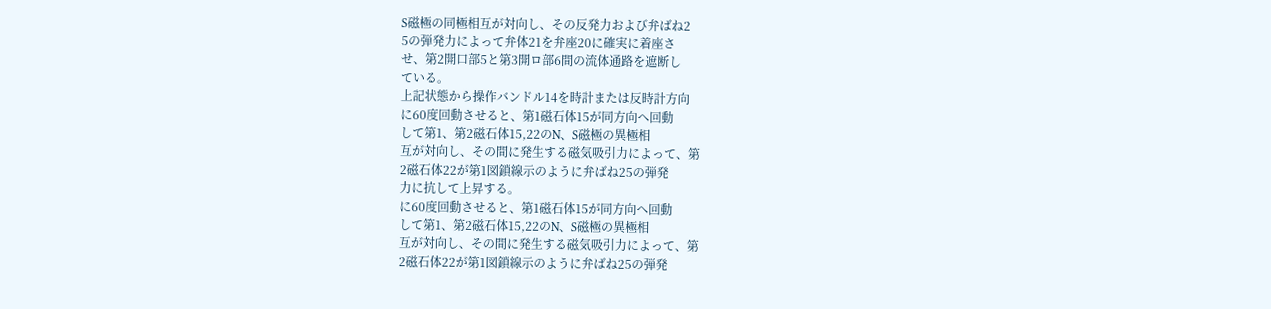S磁極の同極相互が対向し、その反発力および弁ばね2
5の弾発力によって弁体21を弁座20に確実に着座さ
せ、第2開口部5と第3開ロ部6間の流体通路を遮断し
ている。
上記状態から操作バンドル14を時計または反時計方向
に60度回動させると、第1磁石体15が同方向へ回動
して第1、第2磁石体15,22のN、S磁極の異極相
互が対向し、その間に発生する磁気吸引力によって、第
2磁石体22が第1図鎖線示のように弁ばね25の弾発
力に抗して上昇する。
に60度回動させると、第1磁石体15が同方向へ回動
して第1、第2磁石体15,22のN、S磁極の異極相
互が対向し、その間に発生する磁気吸引力によって、第
2磁石体22が第1図鎖線示のように弁ばね25の弾発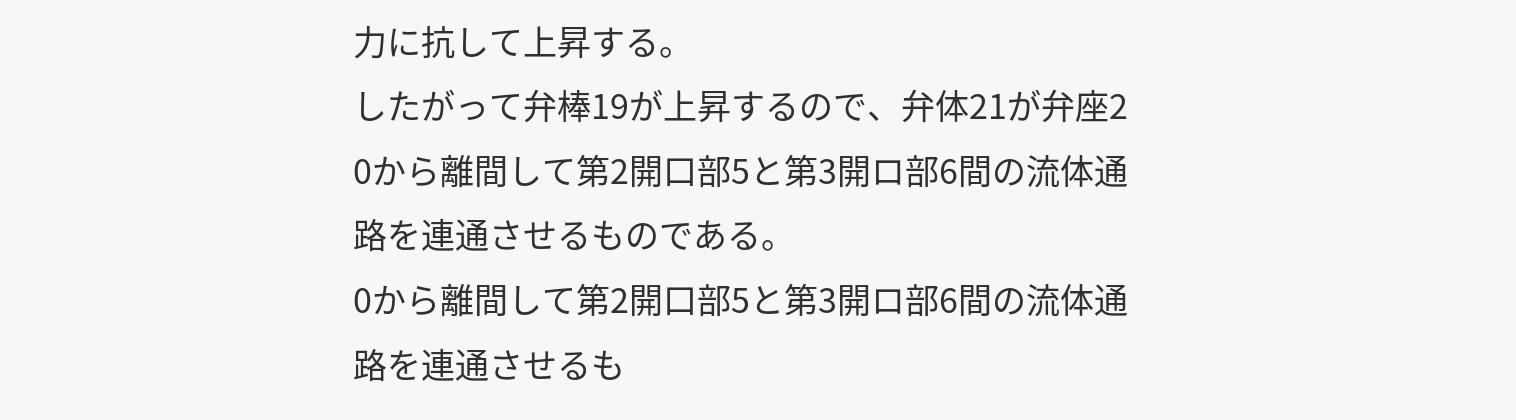力に抗して上昇する。
したがって弁棒19が上昇するので、弁体21が弁座2
0から離間して第2開口部5と第3開ロ部6間の流体通
路を連通させるものである。
0から離間して第2開口部5と第3開ロ部6間の流体通
路を連通させるも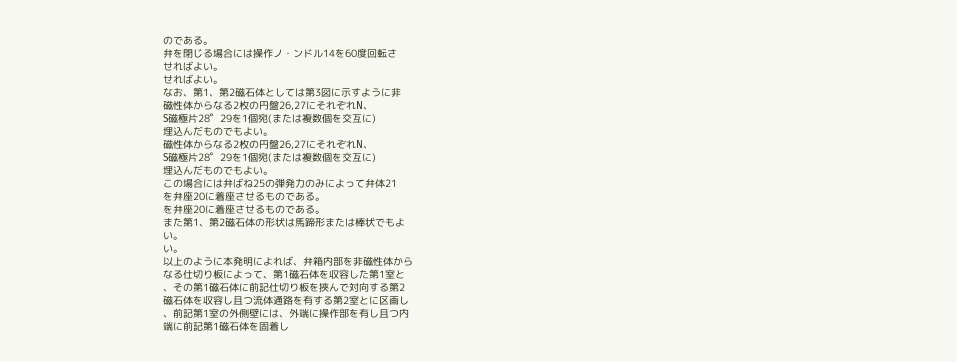のである。
弁を閉じる場合には操作ノ・ンドル14を60度回転さ
せればよい。
せればよい。
なお、第1、第2磁石体としては第3図に示すように非
磁性体からなる2枚の円盤26,27にそれぞれN、
S磁極片28゜29を1個宛(または複数個を交互に)
埋込んだものでもよい。
磁性体からなる2枚の円盤26,27にそれぞれN、
S磁極片28゜29を1個宛(または複数個を交互に)
埋込んだものでもよい。
この場合には弁ばね25の弾発力のみによって弁体21
を弁座20に着座させるものである。
を弁座20に着座させるものである。
また第1、第2磁石体の形状は馬蹄形または棒状でもよ
い。
い。
以上のように本発明によれば、弁箱内部を非磁性体から
なる仕切り板によって、第1磁石体を収容した第1室と
、その第1磁石体に前記仕切り板を挾んで対向する第2
磁石体を収容し且つ流体通路を有する第2室とに区画し
、前記第1室の外側壁には、外端に操作部を有し且つ内
端に前記第1磁石体を固着し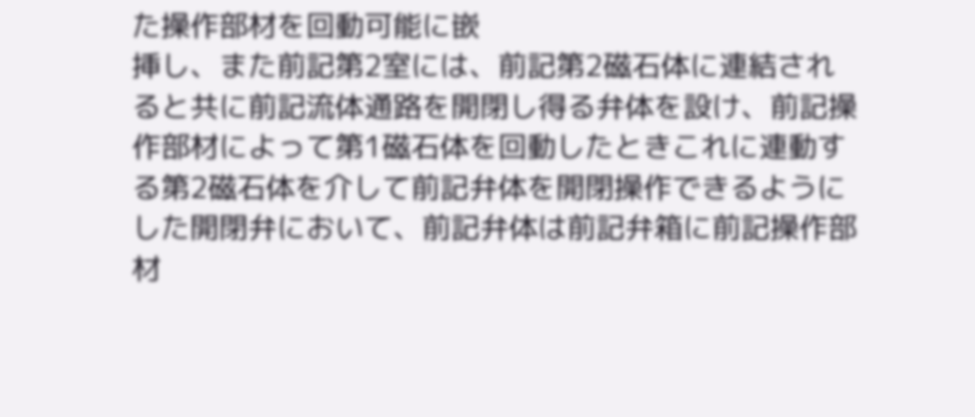た操作部材を回動可能に嵌
挿し、また前記第2室には、前記第2磁石体に連結され
ると共に前記流体通路を開閉し得る弁体を設け、前記操
作部材によって第1磁石体を回動したときこれに連動す
る第2磁石体を介して前記弁体を開閉操作できるように
した開閉弁において、前記弁体は前記弁箱に前記操作部
材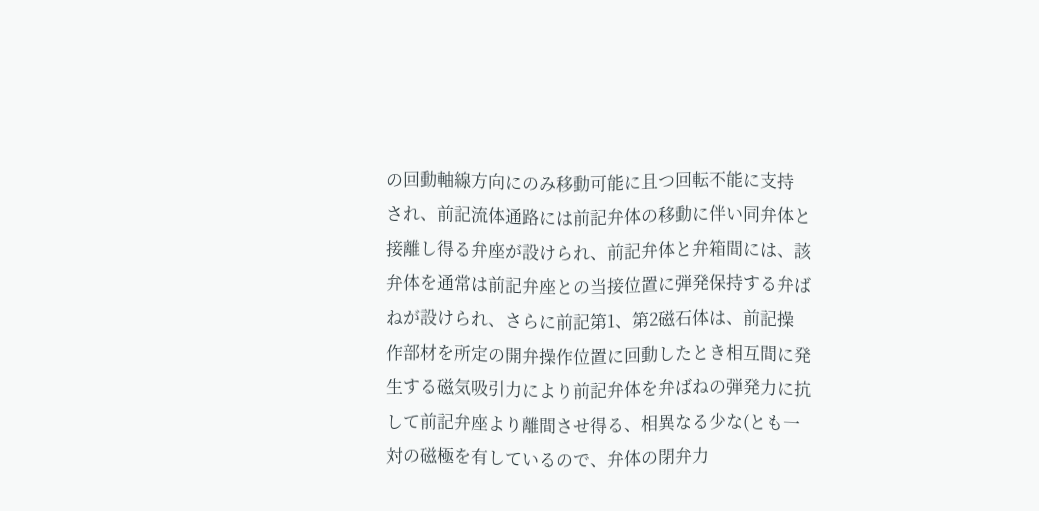の回動軸線方向にのみ移動可能に且つ回転不能に支持
され、前記流体通路には前記弁体の移動に伴い同弁体と
接離し得る弁座が設けられ、前記弁体と弁箱間には、該
弁体を通常は前記弁座との当接位置に弾発保持する弁ば
ねが設けられ、さらに前記第1、第2磁石体は、前記操
作部材を所定の開弁操作位置に回動したとき相互間に発
生する磁気吸引力により前記弁体を弁ばねの弾発力に抗
して前記弁座より離間させ得る、相異なる少な(とも一
対の磁極を有しているので、弁体の閉弁力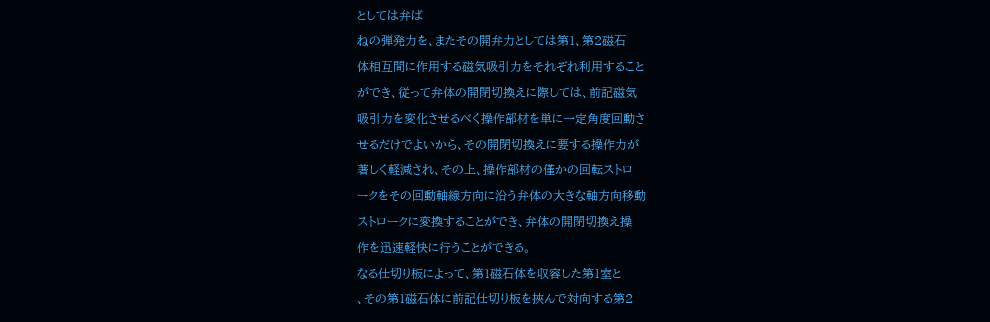としては弁ば
ねの弾発力を、またその開弁力としては第1、第2磁石
体相互間に作用する磁気吸引力をそれぞれ利用すること
ができ、従って弁体の開閉切換えに際しては、前記磁気
吸引力を変化させるべく操作部材を単に一定角度回動さ
せるだけでよいから、その開閉切換えに要する操作力が
著しく軽減され、その上、操作部材の僅かの回転ストロ
ークをその回動軸線方向に沿う弁体の大きな軸方向移動
ストロークに変換することができ、弁体の開閉切換え操
作を迅速軽快に行うことができる。
なる仕切り板によって、第1磁石体を収容した第1室と
、その第1磁石体に前記仕切り板を挾んで対向する第2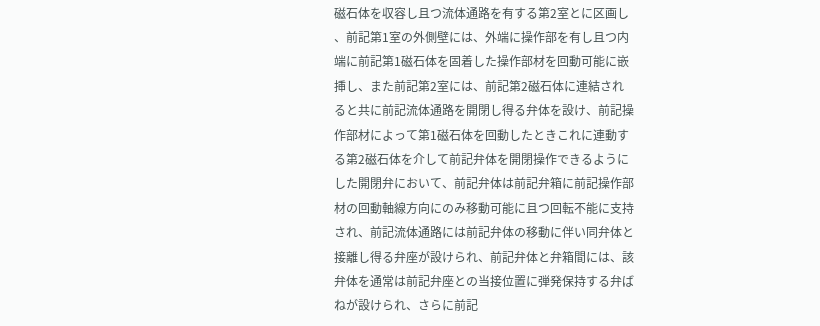磁石体を収容し且つ流体通路を有する第2室とに区画し
、前記第1室の外側壁には、外端に操作部を有し且つ内
端に前記第1磁石体を固着した操作部材を回動可能に嵌
挿し、また前記第2室には、前記第2磁石体に連結され
ると共に前記流体通路を開閉し得る弁体を設け、前記操
作部材によって第1磁石体を回動したときこれに連動す
る第2磁石体を介して前記弁体を開閉操作できるように
した開閉弁において、前記弁体は前記弁箱に前記操作部
材の回動軸線方向にのみ移動可能に且つ回転不能に支持
され、前記流体通路には前記弁体の移動に伴い同弁体と
接離し得る弁座が設けられ、前記弁体と弁箱間には、該
弁体を通常は前記弁座との当接位置に弾発保持する弁ば
ねが設けられ、さらに前記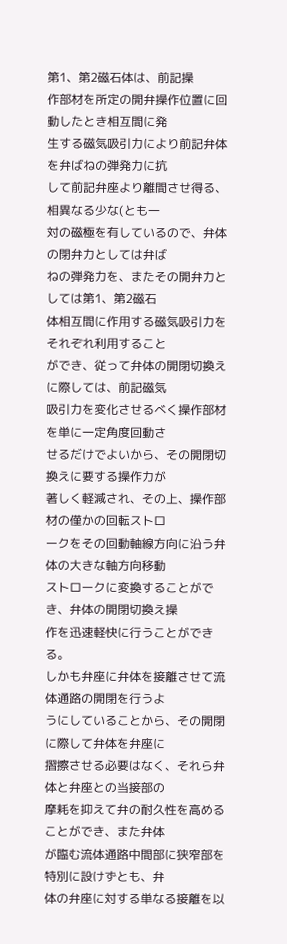第1、第2磁石体は、前記操
作部材を所定の開弁操作位置に回動したとき相互間に発
生する磁気吸引力により前記弁体を弁ばねの弾発力に抗
して前記弁座より離間させ得る、相異なる少な(とも一
対の磁極を有しているので、弁体の閉弁力としては弁ば
ねの弾発力を、またその開弁力としては第1、第2磁石
体相互間に作用する磁気吸引力をそれぞれ利用すること
ができ、従って弁体の開閉切換えに際しては、前記磁気
吸引力を変化させるべく操作部材を単に一定角度回動さ
せるだけでよいから、その開閉切換えに要する操作力が
著しく軽減され、その上、操作部材の僅かの回転ストロ
ークをその回動軸線方向に沿う弁体の大きな軸方向移動
ストロークに変換することができ、弁体の開閉切換え操
作を迅速軽快に行うことができる。
しかも弁座に弁体を接離させて流体通路の開閉を行うよ
うにしていることから、その開閉に際して弁体を弁座に
摺擦させる必要はなく、それら弁体と弁座との当接部の
摩耗を抑えて弁の耐久性を高めることができ、また弁体
が臨む流体通路中間部に狭窄部を特別に設けずとも、弁
体の弁座に対する単なる接離を以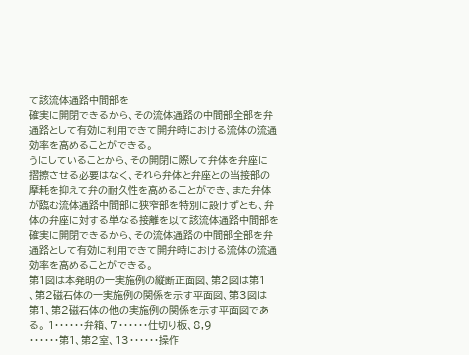て該流体通路中間部を
確実に開閉できるから、その流体通路の中間部全部を弁
通路として有効に利用できて開弁時における流体の流通
効率を高めることができる。
うにしていることから、その開閉に際して弁体を弁座に
摺擦させる必要はなく、それら弁体と弁座との当接部の
摩耗を抑えて弁の耐久性を高めることができ、また弁体
が臨む流体通路中間部に狭窄部を特別に設けずとも、弁
体の弁座に対する単なる接離を以て該流体通路中間部を
確実に開閉できるから、その流体通路の中間部全部を弁
通路として有効に利用できて開弁時における流体の流通
効率を高めることができる。
第1図は本発明の一実施例の縦断正面図、第2図は第1
、第2磁石体の一実施例の関係を示す平面図、第3図は
第1、第2磁石体の他の実施例の関係を示す平面図であ
る。 1・・・・・・弁箱、7・・・・・・仕切り板、8,9
・・・・・・第1、第2室、13・・・・・・操作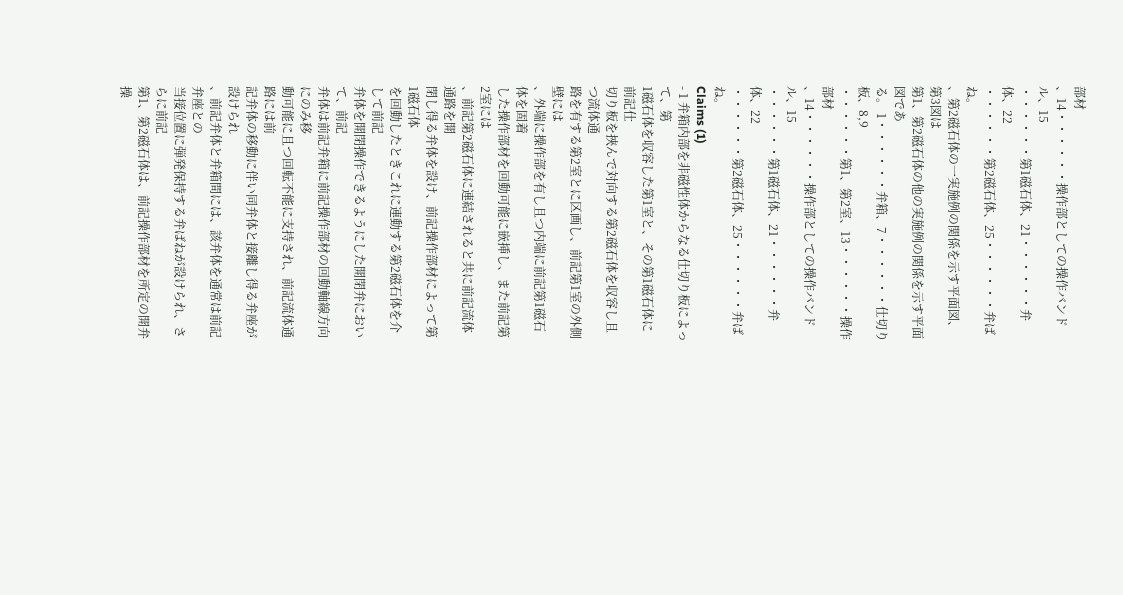部材
、14・・・・・・操作部としての操作バンドル、15
・・・・・・第1磁石体、21・・・・・・弁体、22
・・・・・・第2磁石体、25・・・・・・弁ばね。
、第2磁石体の一実施例の関係を示す平面図、第3図は
第1、第2磁石体の他の実施例の関係を示す平面図であ
る。 1・・・・・・弁箱、7・・・・・・仕切り板、8,9
・・・・・・第1、第2室、13・・・・・・操作部材
、14・・・・・・操作部としての操作バンドル、15
・・・・・・第1磁石体、21・・・・・・弁体、22
・・・・・・第2磁石体、25・・・・・・弁ばね。
Claims (1)
- 1 弁箱内部を非磁性体からなる仕切り板によって、第
1磁石体を収容した第1室と、その第1磁石体に前記仕
切り板を挾んで対向する第2磁石体を収容し且つ流体通
路を有する第2室とに区画し、前記第1室の外側壁には
、外端に操作部を有し且つ内端に前記第1磁石体を固着
した操作部材を回動可能に嵌挿し、また前記第2室には
、前記第2磁石体に連結されると共に前記流体通路を開
閉し得る弁体を設け、前記操作部材によって第1磁石体
を回動したときこれに連動する第2磁石体を介して前記
弁体を開閉操作できるようにした開閉弁において、前記
弁体は前記弁箱に前記操作部材の回動軸線方向にのみ移
動可能に且つ回転不能に支持され、前記流体通路には前
記弁体の移動に伴い同弁体と接離し得る弁座が設けられ
、前記弁体と弁箱間には、該弁体を通常は前記弁座との
当接位置に弾発保持する弁ばねが設けられ、さらに前記
第1、第2磁石体は、前記操作部材を所定の開弁操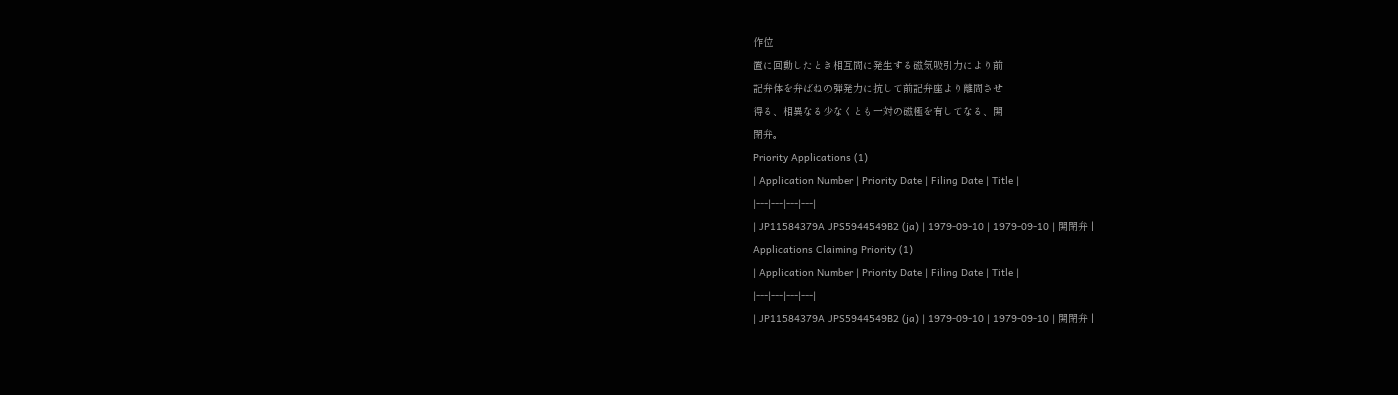作位
置に回動したとき相互間に発生する磁気吸引力により前
記弁体を弁ばねの弾発力に抗して前記弁座より離間させ
得る、相異なる少なくとも一対の磁極を有してなる、開
閉弁。
Priority Applications (1)
| Application Number | Priority Date | Filing Date | Title |
|---|---|---|---|
| JP11584379A JPS5944549B2 (ja) | 1979-09-10 | 1979-09-10 | 開閉弁 |
Applications Claiming Priority (1)
| Application Number | Priority Date | Filing Date | Title |
|---|---|---|---|
| JP11584379A JPS5944549B2 (ja) | 1979-09-10 | 1979-09-10 | 開閉弁 |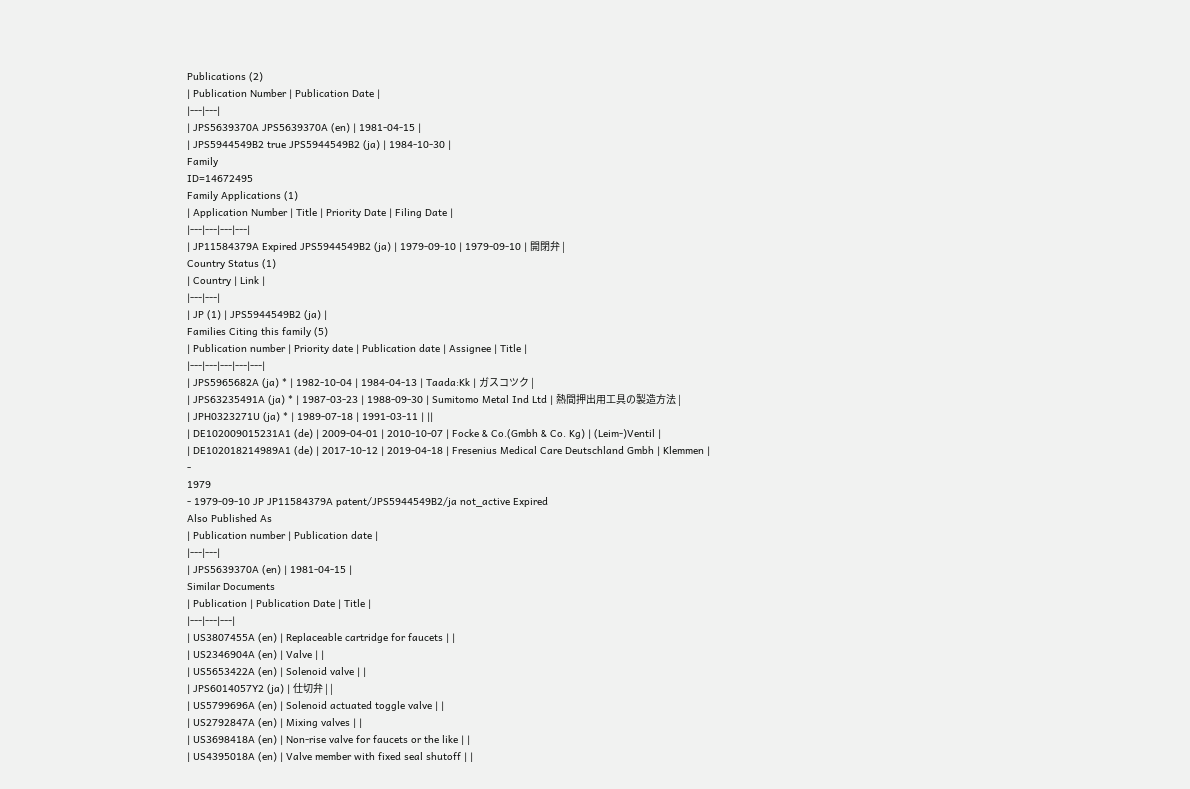Publications (2)
| Publication Number | Publication Date |
|---|---|
| JPS5639370A JPS5639370A (en) | 1981-04-15 |
| JPS5944549B2 true JPS5944549B2 (ja) | 1984-10-30 |
Family
ID=14672495
Family Applications (1)
| Application Number | Title | Priority Date | Filing Date |
|---|---|---|---|
| JP11584379A Expired JPS5944549B2 (ja) | 1979-09-10 | 1979-09-10 | 開閉弁 |
Country Status (1)
| Country | Link |
|---|---|
| JP (1) | JPS5944549B2 (ja) |
Families Citing this family (5)
| Publication number | Priority date | Publication date | Assignee | Title |
|---|---|---|---|---|
| JPS5965682A (ja) * | 1982-10-04 | 1984-04-13 | Taada:Kk | ガスコツク |
| JPS63235491A (ja) * | 1987-03-23 | 1988-09-30 | Sumitomo Metal Ind Ltd | 熱間押出用工具の製造方法 |
| JPH0323271U (ja) * | 1989-07-18 | 1991-03-11 | ||
| DE102009015231A1 (de) | 2009-04-01 | 2010-10-07 | Focke & Co.(Gmbh & Co. Kg) | (Leim-)Ventil |
| DE102018214989A1 (de) | 2017-10-12 | 2019-04-18 | Fresenius Medical Care Deutschland Gmbh | Klemmen |
-
1979
- 1979-09-10 JP JP11584379A patent/JPS5944549B2/ja not_active Expired
Also Published As
| Publication number | Publication date |
|---|---|
| JPS5639370A (en) | 1981-04-15 |
Similar Documents
| Publication | Publication Date | Title |
|---|---|---|
| US3807455A (en) | Replaceable cartridge for faucets | |
| US2346904A (en) | Valve | |
| US5653422A (en) | Solenoid valve | |
| JPS6014057Y2 (ja) | 仕切弁 | |
| US5799696A (en) | Solenoid actuated toggle valve | |
| US2792847A (en) | Mixing valves | |
| US3698418A (en) | Non-rise valve for faucets or the like | |
| US4395018A (en) | Valve member with fixed seal shutoff | |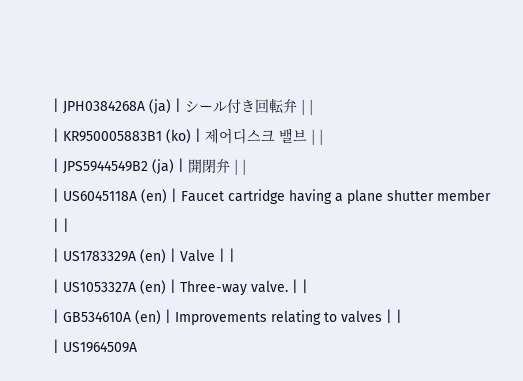| JPH0384268A (ja) | シール付き回転弁 | |
| KR950005883B1 (ko) | 제어디스크 밸브 | |
| JPS5944549B2 (ja) | 開閉弁 | |
| US6045118A (en) | Faucet cartridge having a plane shutter member | |
| US1783329A (en) | Valve | |
| US1053327A (en) | Three-way valve. | |
| GB534610A (en) | Improvements relating to valves | |
| US1964509A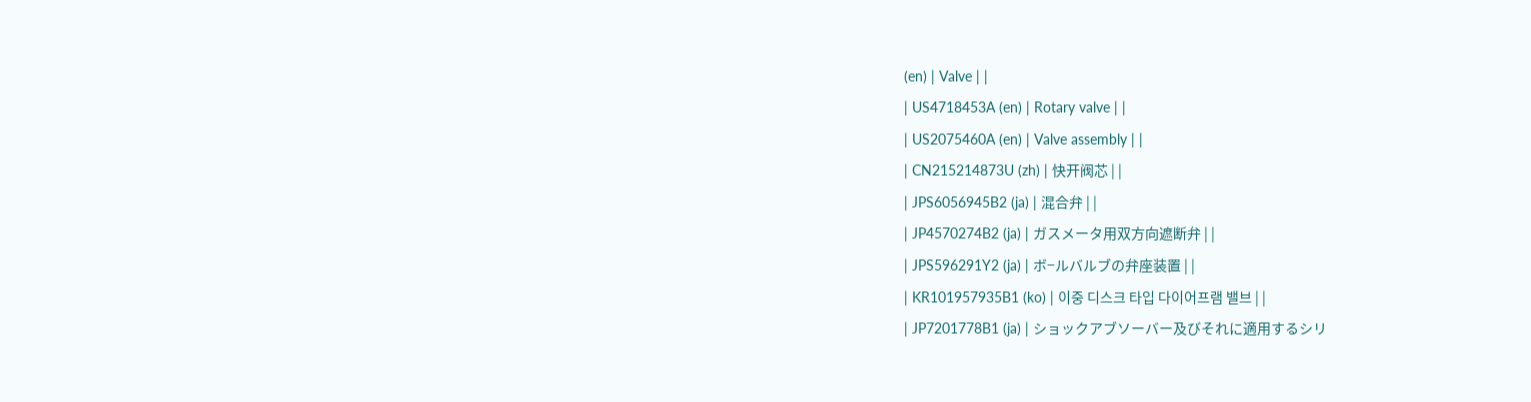(en) | Valve | |
| US4718453A (en) | Rotary valve | |
| US2075460A (en) | Valve assembly | |
| CN215214873U (zh) | 快开阀芯 | |
| JPS6056945B2 (ja) | 混合弁 | |
| JP4570274B2 (ja) | ガスメータ用双方向遮断弁 | |
| JPS596291Y2 (ja) | ボ−ルバルブの弁座装置 | |
| KR101957935B1 (ko) | 이중 디스크 타입 다이어프램 밸브 | |
| JP7201778B1 (ja) | ショックアブソーバー及びそれに適用するシリ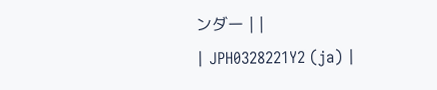ンダー | |
| JPH0328221Y2 (ja) |